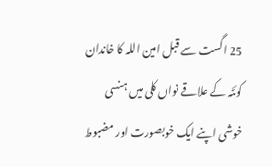25 اگست سے قبل امین اللہ کا خاندان کوئٹہ کے علاقے نواں کلی میں ہنسی خوشی اپنے ایک خوبصورت اور مضبوط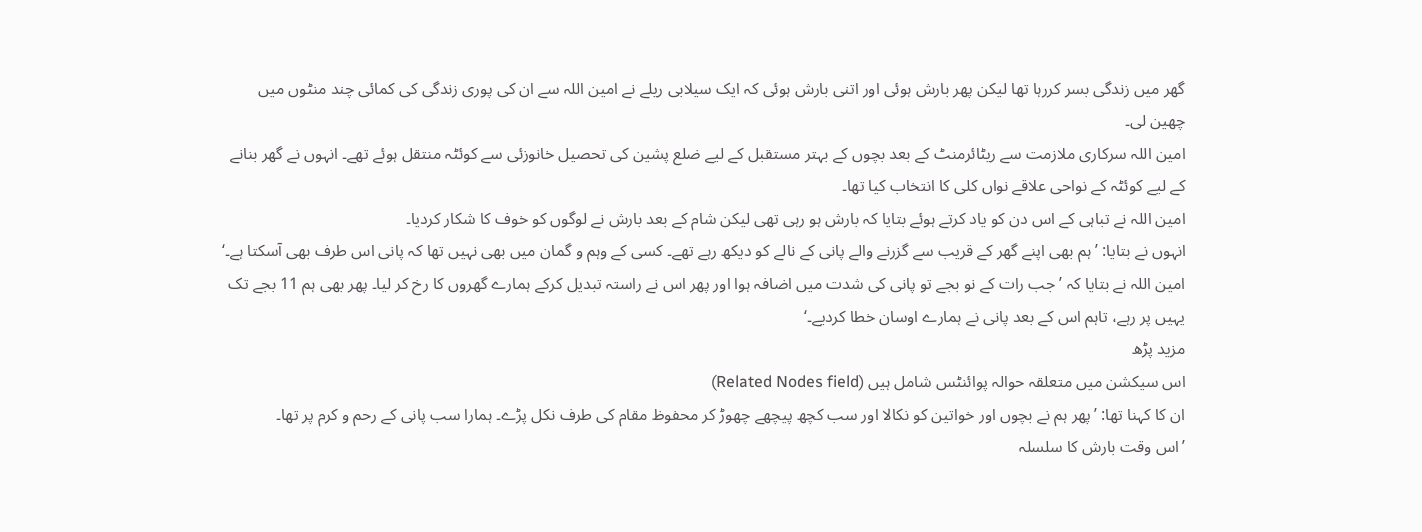گھر میں زندگی بسر کررہا تھا لیکن پھر بارش ہوئی اور اتنی بارش ہوئی کہ ایک سیلابی ریلے نے امین اللہ سے ان کی پوری زندگی کی کمائی چند منٹوں میں چھین لی۔
امین اللہ سرکاری ملازمت سے ریٹائرمنٹ کے بعد بچوں کے بہتر مستقبل کے لیے ضلع پشین کی تحصیل خانوزئی سے کوئٹہ منتقل ہوئے تھے۔ انہوں نے گھر بنانے کے لیے کوئٹہ کے نواحی علاقے نواں کلی کا انتخاب کیا تھا۔
امین اللہ نے تباہی کے اس دن کو یاد کرتے ہوئے بتایا کہ بارش ہو رہی تھی لیکن شام کے بعد بارش نے لوگوں کو خوف کا شکار کردیا۔
انہوں نے بتایا: ’ہم بھی اپنے گھر کے قریب سے گزرنے والے پانی کے نالے کو دیکھ رہے تھے۔ کسی کے وہم و گمان میں بھی نہیں تھا کہ پانی اس طرف بھی آسکتا ہے۔‘
امین اللہ نے بتایا کہ ’جب رات کے نو بجے تو پانی کی شدت میں اضافہ ہوا اور پھر اس نے راستہ تبدیل کرکے ہمارے گھروں کا رخ کر لیا۔ پھر بھی ہم 11 بجے تک یہیں پر رہے، تاہم اس کے بعد پانی نے ہمارے اوسان خطا کردیے۔‘
مزید پڑھ
اس سیکشن میں متعلقہ حوالہ پوائنٹس شامل ہیں (Related Nodes field)
ان کا کہنا تھا: ’پھر ہم نے بچوں اور خواتین کو نکالا اور سب کچھ پیچھے چھوڑ کر محفوظ مقام کی طرف نکل پڑے۔ ہمارا سب پانی کے رحم و کرم پر تھا۔
’اس وقت بارش کا سلسلہ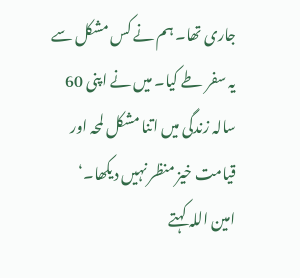جاری تھا۔ ہم نے کس مشکل سے یہ سفر طے کیا۔ میں نے اپنی 60 سالہ زندگی میں اتنا مشکل لمحہ اور قیامت خیز منظر نہیں دیکھا۔‘
امین اللہ کہتے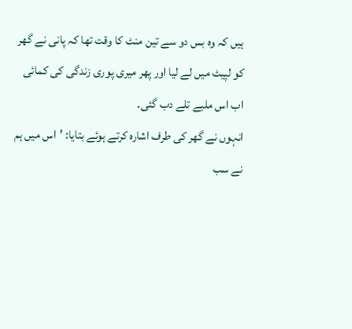ہیں کہ وہ بس دو سے تین منٹ کا وقت تھا کہ پانی نے گھر کو لپیٹ میں لے لیا اور پھر میری پوری زندگی کی کمائی اب اس ملبے تلے دب گئی۔
انہوں نے گھر کی طرف اشارہ کرتے ہوئے بتایا: ’اس میں ہم نے سب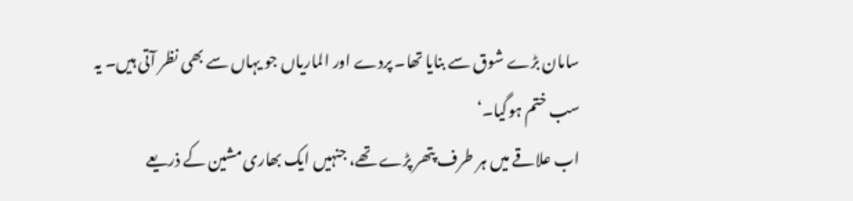سامان بڑے شوق سے بنایا تھا۔ پردے اور الماریاں جو یہاں سے بھی نظر آتی ہیں۔ یہ سب ختم ہوگیا۔‘
اب علاقے میں ہر طرف پتھر پڑے تھے، جنہیں ایک بھاری مشین کے ذریعے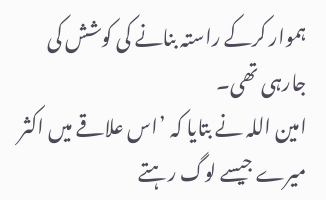ہموار کرکے راستہ بنانے کی کوشش کی جارہی تھی۔
امین اللہ نے بتایا کہ ’اس علاقے میں اکثر میرے جیسے لوگ رہتے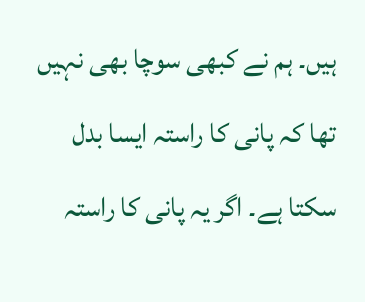ہیں۔ ہم نے کبھی سوچا بھی نہیں تھا کہ پانی کا راستہ ایسا بدل سکتا ہے۔ اگر یہ پانی کا راستہ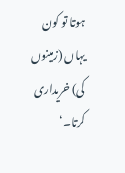ہوتا تو کون یہاں (زمینوں کی) خریداری کرتا۔‘